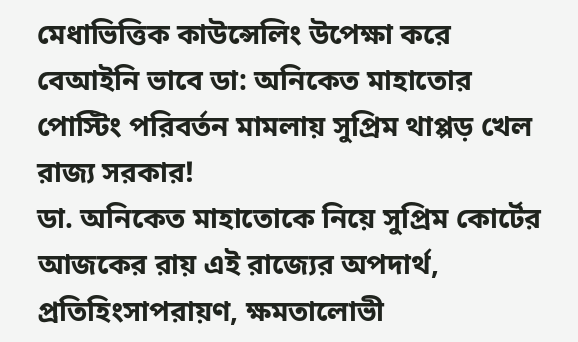মেধাভিত্তিক কাউন্সেলিং উপেক্ষা করে বেআইনি ভাবে ডা: অনিকেত মাহাতোর পোস্টিং পরিবর্তন মামলায় সুপ্রিম থাপ্পড় খেল রাজ্য সরকার!
ডা. অনিকেত মাহাতোকে নিয়ে সুপ্রিম কোর্টের আজকের রায় এই রাজ্যের অপদার্থ, প্রতিহিংসাপরায়ণ, ক্ষমতালোভী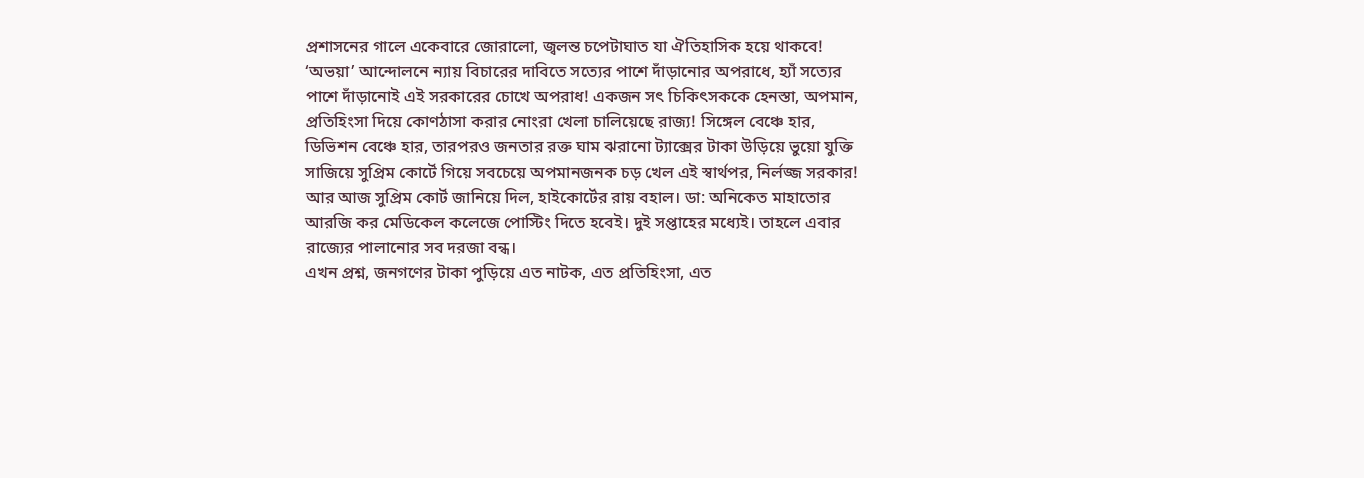প্রশাসনের গালে একেবারে জোরালো, জ্বলন্ত চপেটাঘাত যা ঐতিহাসিক হয়ে থাকবে!
‘অভয়া’ আন্দোলনে ন্যায় বিচারের দাবিতে সত্যের পাশে দাঁড়ানোর অপরাধে, হ্যাঁ সত্যের পাশে দাঁড়ানোই এই সরকারের চোখে অপরাধ! একজন সৎ চিকিৎসককে হেনস্তা, অপমান, প্রতিহিংসা দিয়ে কোণঠাসা করার নোংরা খেলা চালিয়েছে রাজ্য! সিঙ্গেল বেঞ্চে হার, ডিভিশন বেঞ্চে হার, তারপরও জনতার রক্ত ঘাম ঝরানো ট্যাক্সের টাকা উড়িয়ে ভুয়ো যুক্তি সাজিয়ে সুপ্রিম কোর্টে গিয়ে সবচেয়ে অপমানজনক চড় খেল এই স্বার্থপর, নির্লজ্জ সরকার!
আর আজ সুপ্রিম কোর্ট জানিয়ে দিল, হাইকোর্টের রায় বহাল। ডা: অনিকেত মাহাতোর আরজি কর মেডিকেল কলেজে পোস্টিং দিতে হবেই। দুই সপ্তাহের মধ্যেই। তাহলে এবার রাজ্যের পালানোর সব দরজা বন্ধ।
এখন প্রশ্ন, জনগণের টাকা পুড়িয়ে এত নাটক, এত প্রতিহিংসা, এত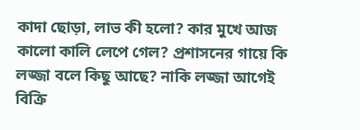কাদা ছোড়া, লাভ কী হলো? কার মুখে আজ কালো কালি লেপে গেল? প্রশাসনের গায়ে কি লজ্জা বলে কিছু আছে? নাকি লজ্জা আগেই বিক্রি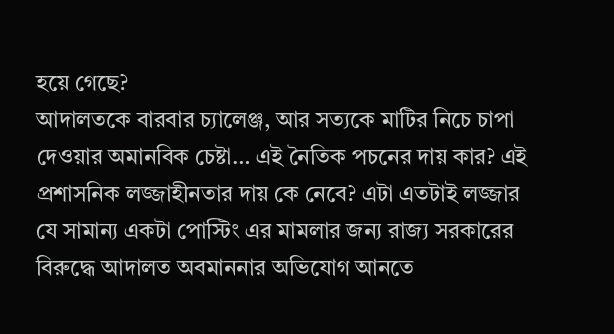হয়ে গেছে?
আদালতকে বারবার চ্যালেঞ্জ, আর সত্যকে মাটির নিচে চাপা দেওয়ার অমানবিক চেষ্টা… এই নৈতিক পচনের দায় কার? এই প্রশাসনিক লজ্জাহীনতার দায় কে নেবে? এটা এতটাই লজ্জার যে সামান্য একটা পোস্টিং এর মামলার জন্য রাজ্য সরকারের বিরুদ্ধে আদালত অবমাননার অভিযোগ আনতে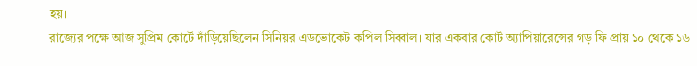হয়।
রাজ্যের পক্ষে আজ সুপ্রিম কোর্টে দাঁড়িয়েছিলেন সিনিয়র এডভোকেট কপিল সিব্বাল। যার একবার কোর্ট অ্যাপিয়ারেন্সের গড় ফি প্রায় ১০ থেকে ১৬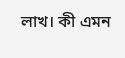লাখ। কী এমন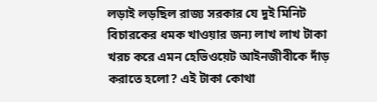লড়াই লড়ছিল রাজ্য সরকার যে দুই মিনিট বিচারকের ধমক খাওয়ার জন্য লাখ লাখ টাকা খরচ করে এমন হেভিওয়েট আইনজীবীকে দাঁড় করাতে হলো? এই টাকা কোথা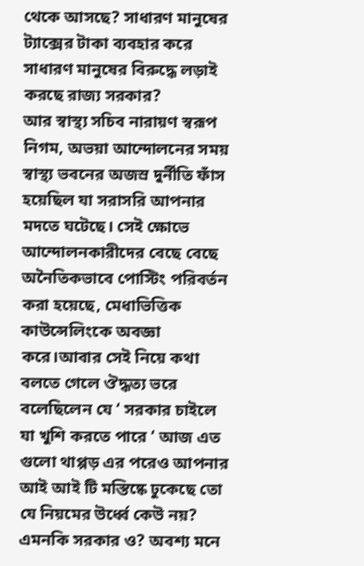থেকে আসছে? সাধারণ মানুষের ট্যাক্সের টাকা ব্যবহার করে সাধারণ মানুষের বিরুদ্ধে লড়াই করছে রাজ্য সরকার?
আর স্বাস্থ্য সচিব নারায়ণ স্বরূপ নিগম, অভয়া আন্দোলনের সময় স্বাস্থ্য ভবনের অজস্র দুর্নীতি ফাঁস হয়েছিল যা সরাসরি আপনার মদতে ঘটেছে। সেই ক্ষোভে আন্দোলনকারীদের বেছে বেছে অনৈতিকভাবে পোস্টিং পরিবর্তন করা হয়েছে, মেধাভিত্তিক কাউন্সেলিংকে অবজ্ঞা করে।আবার সেই নিয়ে কথা বলতে গেলে ঔদ্ধত্য ভরে বলেছিলেন যে ‘ সরকার চাইলে যা খুশি করতে পারে ‘ আজ এত গুলো থাপ্পড় এর পরেও আপনার আই আই টি মস্তিষ্কে ঢুকেছে তো যে নিয়মের উর্ধ্বে কেউ নয়? এমনকি সরকার ও? অবশ্য মনে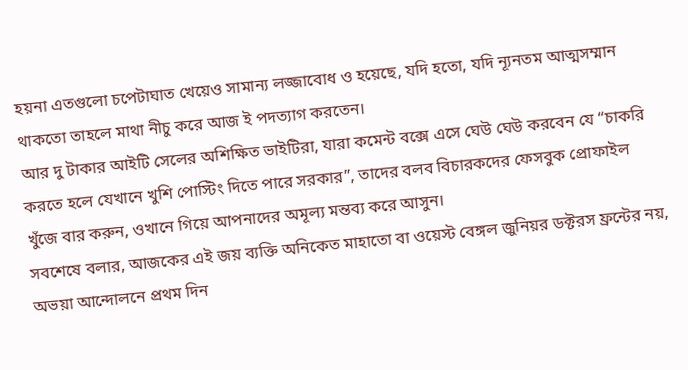হয়না এতগুলো চপেটাঘাত খেয়েও সামান্য লজ্জাবোধ ও হয়েছে, যদি হতো, যদি ন্যূনতম আত্মসম্মান থাকতো তাহলে মাথা নীচু করে আজ ই পদত্যাগ করতেন।
আর দু টাকার আইটি সেলের অশিক্ষিত ভাইটিরা, যারা কমেন্ট বক্সে এসে ঘেউ ঘেউ করবেন যে “চাকরি করতে হলে যেখানে খুশি পোস্টিং দিতে পারে সরকার”, তাদের বলব বিচারকদের ফেসবুক প্রোফাইল খুঁজে বার করুন, ওখানে গিয়ে আপনাদের অমূল্য মন্তব্য করে আসুন।
সবশেষে বলার, আজকের এই জয় ব্যক্তি অনিকেত মাহাতো বা ওয়েস্ট বেঙ্গল জুনিয়র ডক্টরস ফ্রন্টের নয়, অভয়া আন্দোলনে প্রথম দিন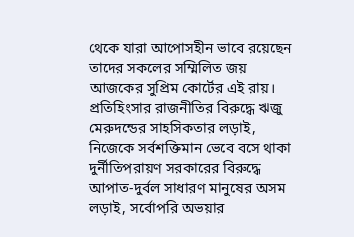থেকে যারা আপোসহীন ভাবে রয়েছেন তাদের সকলের সম্মিলিত জয় আজকের সুপ্রিম কোর্টের এই রায়। প্রতিহিংসার রাজনীতির বিরুদ্ধে ঋজু মেরুদন্ডের সাহসিকতার লড়াই, নিজেকে সর্বশক্তিমান ভেবে বসে থাকা দুর্নীতিপরায়ণ সরকারের বিরুদ্ধে আপাত-দুর্বল সাধারণ মানুষের অসম লড়াই, সর্বোপরি অভয়ার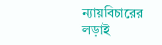ন্যায়বিচারের লড়াই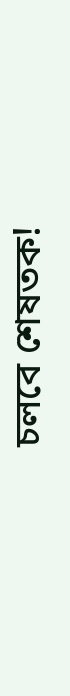চলবে শেষতক!